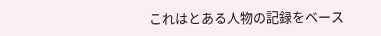これはとある人物の記録をベース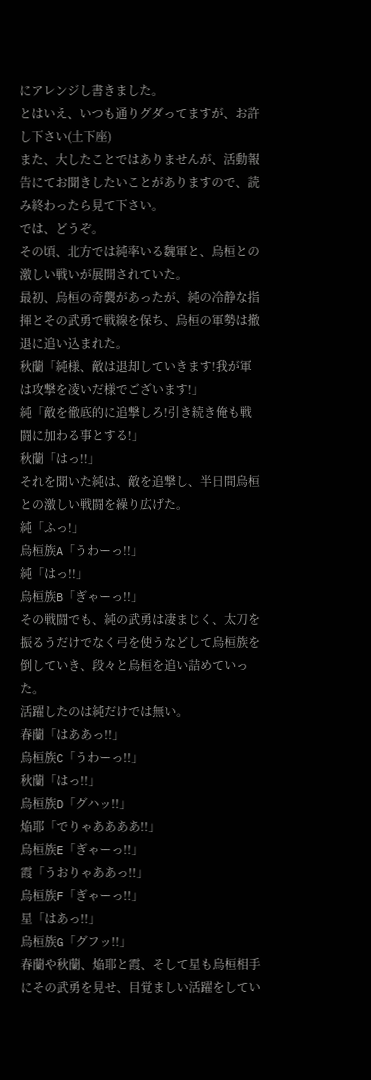にアレンジし書きました。
とはいえ、いつも通りグダってますが、お許し下さい(土下座)
また、大したことではありませんが、活動報告にてお聞きしたいことがありますので、読み終わったら見て下さい。
では、どうぞ。
その頃、北方では純率いる魏軍と、烏桓との激しい戦いが展開されていた。
最初、烏桓の奇襲があったが、純の冷静な指揮とその武勇で戦線を保ち、烏桓の軍勢は撤退に追い込まれた。
秋蘭「純様、敵は退却していきます!我が軍は攻撃を凌いだ様でございます!」
純「敵を徹底的に追撃しろ!引き続き俺も戦闘に加わる事とする!」
秋蘭「はっ!!」
それを聞いた純は、敵を追撃し、半日間烏桓との激しい戦闘を繰り広げた。
純「ふっ!」
烏桓族A「うわーっ!!」
純「はっ!!」
烏桓族B「ぎゃーっ!!」
その戦闘でも、純の武勇は凄まじく、太刀を振るうだけでなく弓を使うなどして烏桓族を倒していき、段々と烏桓を追い詰めていった。
活躍したのは純だけでは無い。
春蘭「はああっ!!」
烏桓族C「うわーっ!!」
秋蘭「はっ!!」
烏桓族D「グハッ!!」
焔耶「でりゃああああ!!」
烏桓族E「ぎゃーっ!!」
霞「うおりゃああっ!!」
烏桓族F「ぎゃーっ!!」
星「はあっ!!」
烏桓族G「グフッ!!」
春蘭や秋蘭、焔耶と霞、そして星も烏桓相手にその武勇を見せ、目覚ましい活躍をしてい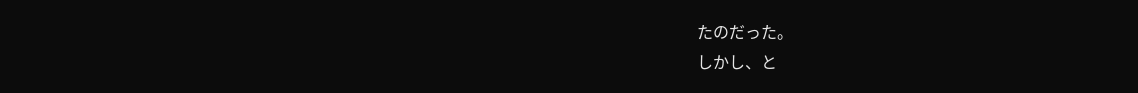たのだった。
しかし、と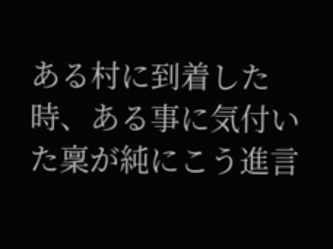ある村に到着した時、ある事に気付いた稟が純にこう進言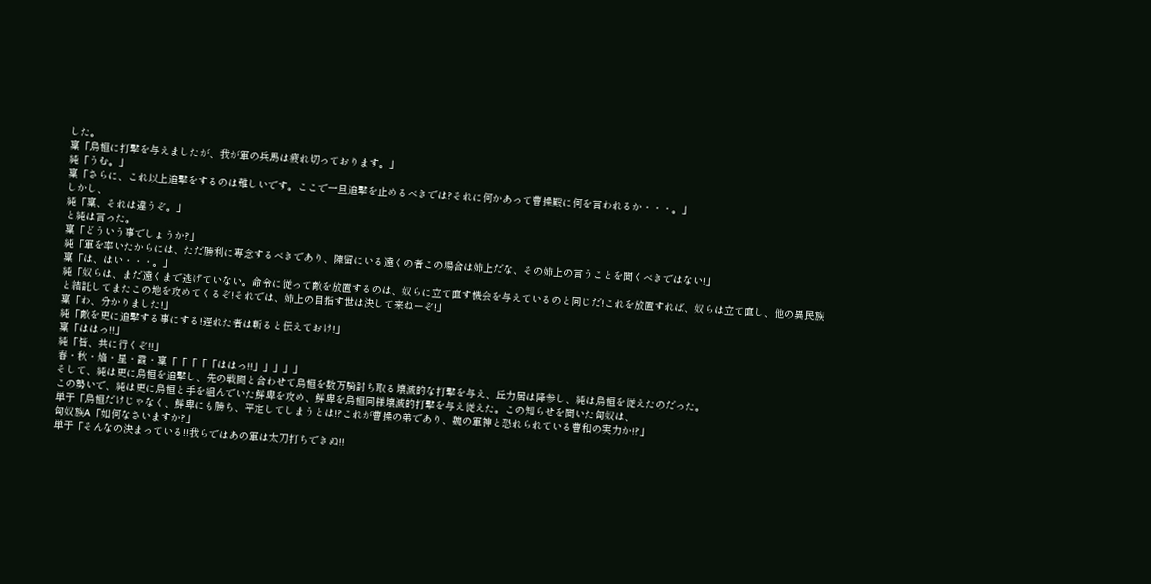した。
稟「烏桓に打撃を与えましたが、我が軍の兵馬は疲れ切っております。」
純「うむ。」
稟「さらに、これ以上追撃をするのは難しいです。ここで一旦追撃を止めるべきでは?それに何かあって曹操殿に何を言われるか・・・。」
しかし、
純「稟、それは違うぞ。」
と純は言った。
稟「どういう事でしょうか?」
純「軍を率いたからには、ただ勝利に専念するべきであり、陳留にいる遠くの者この場合は姉上だな、その姉上の言うことを聞くべきではない!」
稟「は、はい・・・。」
純「奴らは、まだ遠くまで逃げていない。命令に従って敵を放置するのは、奴らに立て直す機会を与えているのと同じだ!これを放置すれば、奴らは立て直し、他の異民族と結託してまたこの地を攻めてくるぞ!それでは、姉上の目指す世は決して来ねーぞ!」
稟「わ、分かりました!」
純「敵を更に追撃する事にする!遅れた者は斬ると伝えておけ!」
稟「ははっ!!」
純「皆、共に行くぞ!!」
春・秋・焔・星・霞・稟「「「「「ははっ!!」」」」」
そして、純は更に烏桓を追撃し、先の戦闘と合わせて烏桓を数万騎討ち取る壊滅的な打撃を与え、丘力居は降参し、純は烏桓を従えたのだった。
この勢いで、純は更に烏桓と手を組んでいた鮮卑を攻め、鮮卑を烏桓同様壊滅的打撃を与え従えた。この知らせを聞いた匈奴は、
単于「烏桓だけじゃなく、鮮卑にも勝ち、平定してしまうとは!?これが曹操の弟であり、魏の軍神と恐れられている曹和の実力か!?」
匈奴族A「如何なさいますか?」
単于「そんなの決まっている!!我らではあの軍は太刀打ちできぬ!!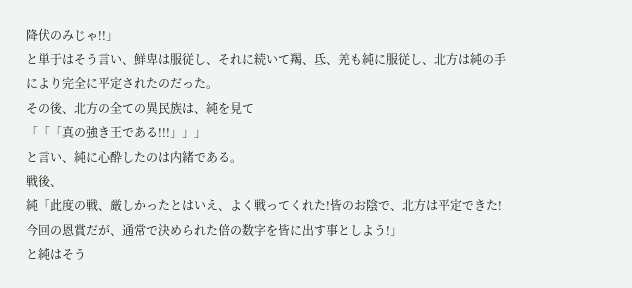降伏のみじゃ!!」
と単于はそう言い、鮮卑は服従し、それに続いて羯、氐、羌も純に服従し、北方は純の手により完全に平定されたのだった。
その後、北方の全ての異民族は、純を見て
「「「真の強き王である!!!」」」
と言い、純に心酔したのは内緒である。
戦後、
純「此度の戦、厳しかったとはいえ、よく戦ってくれた!皆のお陰で、北方は平定できた!今回の恩賞だが、通常で決められた倍の数字を皆に出す事としよう!」
と純はそう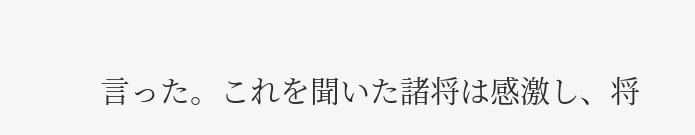言った。これを聞いた諸将は感激し、将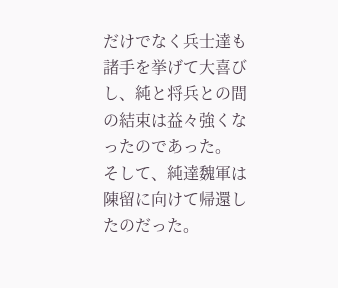だけでなく兵士達も諸手を挙げて大喜びし、純と将兵との間の結束は益々強くなったのであった。
そして、純達魏軍は陳留に向けて帰還したのだった。